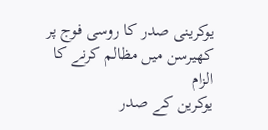یوکرینی صدر کا روسی فوج پر کھیرسن میں مظالم کرنے کا الزام
یوکرین کے صدر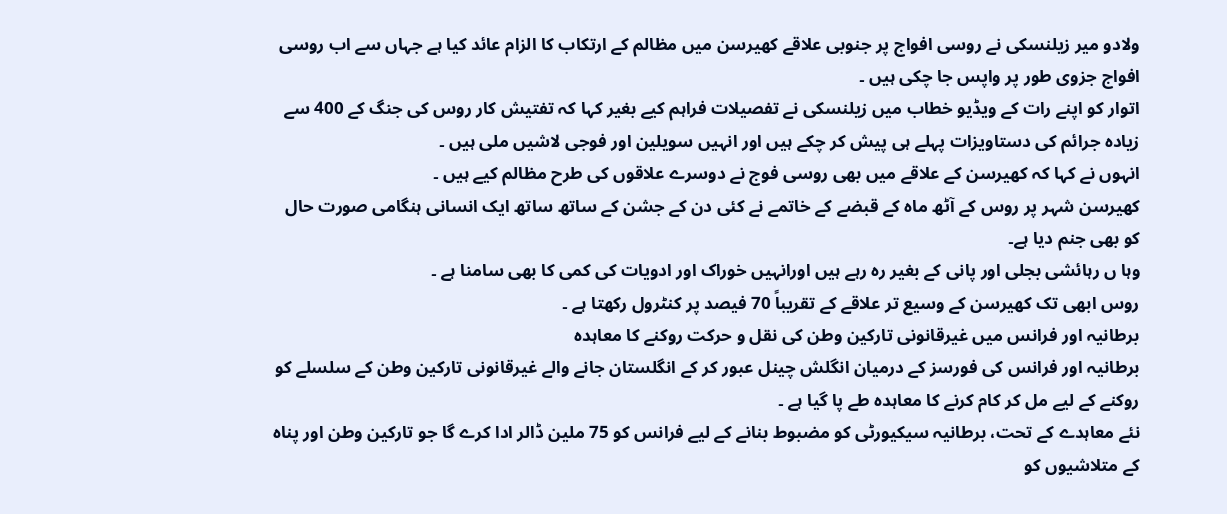ولادو میر زیلنسکی نے روسی افواج پر جنوبی علاقے کھیرسن میں مظالم کے ارتکاب کا الزام عائد کیا ہے جہاں سے اب روسی افواج جزوی طور پر واپس جا چکی ہیں ۔
اتوار کو اپنے رات کے ویڈیو خطاب میں زیلنسکی نے تفصیلات فراہم کیے بغیر کہا کہ تفتیش کار روس کی جنگ کے 400 سے زیادہ جرائم کی دستاویزات پہلے ہی پیش کر چکے ہیں اور انہیں سویلین اور فوجی لاشیں ملی ہیں ۔
انہوں نے کہا کہ کھیرسن کے علاقے میں بھی روسی فوج نے دوسرے علاقوں کی طرح مظالم کیے ہیں ۔
کھیرسن شہر پر روس کے آٹھ ماہ کے قبضے کے خاتمے نے کئی دن کے جشن کے ساتھ ساتھ ایک انسانی ہنگامی صورت حال کو بھی جنم دیا ہے۔
وہا ں رہائشی بجلی اور پانی کے بغیر رہ رہے ہیں اورانہیں خوراک اور ادویات کی کمی کا بھی سامنا ہے ۔
روس ابھی تک کھیرسن کے وسیع تر علاقے کے تقریباً 70 فیصد پر کنٹرول رکھتا ہے ۔
برطانیہ اور فرانس میں غیرقانونی تارکین وطن کی نقل و حرکت روکنے کا معاہدہ
برطانیہ اور فرانس کی فورسز کے درمیان انگلش چینل عبور کر کے انگلستان جانے والے غیرقانونی تارکین وطن کے سلسلے کو روکنے کے لیے مل کر کام کرنے کا معاہدہ طے پا گیا ہے ۔
نئے معاہدے کے تحت، برطانیہ سیکیورٹی کو مضبوط بنانے کے لیے فرانس کو 75 ملین ڈالر ادا کرے گا جو تارکین وطن اور پناہ کے متلاشیوں کو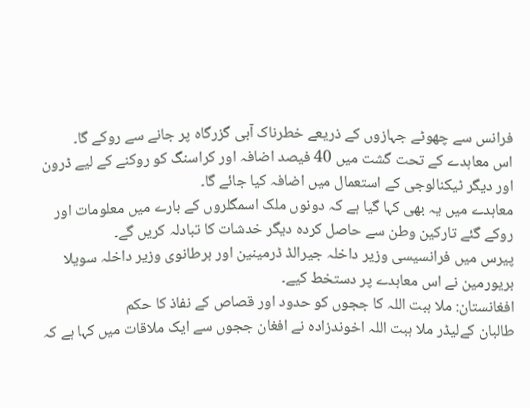فرانس سے چھوٹے جہازوں کے ذریعے خطرناک آبی گزرگاہ پر جانے سے روکے گا۔
اس معاہدے کے تحت گشت میں 40 فیصد اضافہ اور کراسنگ کو روکنے کے لیے ڈرون اور دیگر ٹیکنالوجی کے استعمال میں اضافہ کیا جائے گا۔
معاہدے میں یہ بھی کہا گیا ہے کہ دونوں ملک اسمگلروں کے بارے میں معلومات اور روکے گئے تارکین وطن سے حاصل کردہ دیگر خدشات کا تبادلہ کریں گے۔
پیرس میں فرانسیسی وزیر داخلہ جیرالڈ ڈرمینین اور برطانوی وزیر داخلہ سویلا بریورمین نے اس معاہدے پر دستخط کیے۔
افغانستان: ملا ہبت اللہ کا ججوں کو حدود اور قصاص کے نفاذ کا حکم
طالبان کےلیڈر ملا ہبت اللہ اخوندزادہ نے افغان ججوں سے ایک ملاقات میں کہا ہے کہ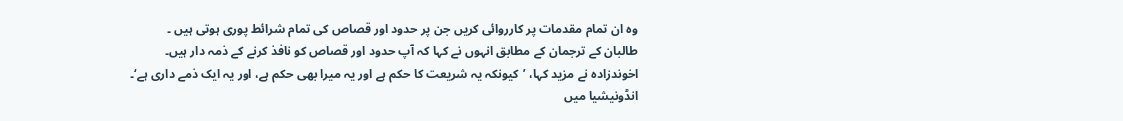وہ ان تمام مقدمات پر کارروائی کریں جن پر حدود اور قصاص کی تمام شرائط پوری ہوتی ہیں ۔
طالبان کے ترجمان کے مطابق انہوں نے کہا کہ آپ حدود اور قصاص کو نافذ کرنے کے ذمہ دار ہیں۔
اخوندزادہ نے مزید کہا، ’کیونکہ یہ شریعت کا حکم ہے اور یہ میرا بھی حکم ہے، اور یہ ایک ذمے داری ہے‘۔
انڈونیشیا میں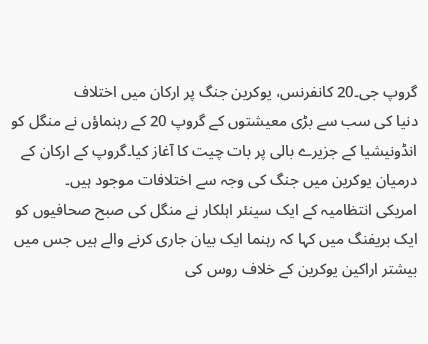گروپ جی۔20 کانفرنس، یوکرین جنگ پر ارکان میں اختلاف
دنیا کی سب سے بڑی معیشتوں کے گروپ 20 کے رہنماؤں نے منگل کو انڈونیشیا کے جزیرے بالی پر بات چیت کا آغاز کیا۔گروپ کے ارکان کے درمیان یوکرین میں جنگ کی وجہ سے اختلافات موجود ہیں۔
امریکی انتظامیہ کے ایک سینئر اہلکار نے منگل کی صبح صحافیوں کو ایک بریفنگ میں کہا کہ رہنما ایک بیان جاری کرنے والے ہیں جس میں بیشتر اراکین یوکرین کے خلاف روس کی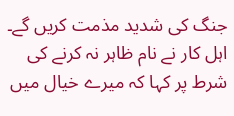جنگ کی شدید مذمت کریں گے۔
اہل کار نے نام ظاہر نہ کرنے کی شرط پر کہا کہ میرے خیال میں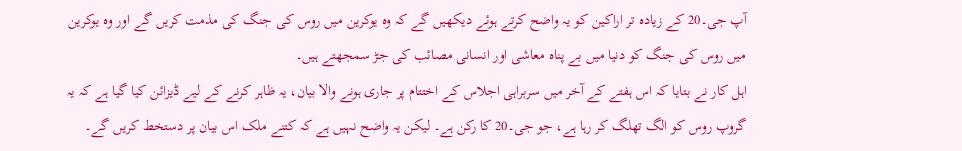آپ جی۔20 کے زیادہ تر اراکین کو یہ واضح کرتے ہوئے دیکھیں گے کہ وہ یوکرین میں روس کی جنگ کی مذمت کریں گے اور وہ یوکرین میں روس کی جنگ کو دنیا میں بے پناہ معاشی اور انسانی مصائب کی جڑ سمجھتے ہیں۔
اہل کار نے بتایا کہ اس ہفتے کے آخر میں سربراہی اجلاس کے اختتام پر جاری ہونے والا بیان، یہ ظاہر کرنے کے لیے ڈیزائن کیا گیا ہے کہ یہ گروپ روس کو الگ تھلگ کر رہا ہے، جو جی۔20 کا رکن ہے۔ لیکن یہ واضح نہیں ہے کہ کتنے ملک اس بیان پر دستخط کریں گے۔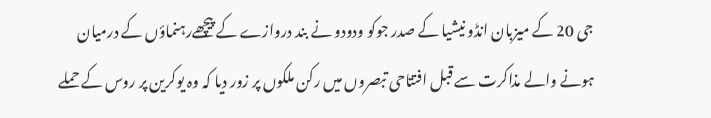جی 20 کے میزبان انڈو نیشیا کے صدر جوکو ودودو نے بند دروازے کے پیچھےرہنماؤں کے درمیان ہونے والے مذاکرت سے قبل افتتاحی تبصروں میں رکن ملکوں پر زور دیا کہ وہ یوکرین پر روس کے حملے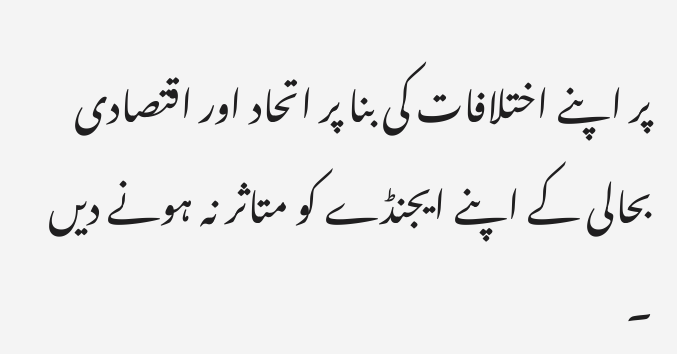پر اپنے اختلافات کی بنا پر اتحاد اور اقتصادی بحالی کے اپنے ایجنڈے کو متاثر نہ ہونے دیں ۔